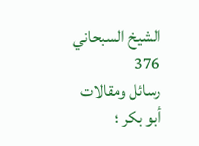الشيخ السبحاني
376
رسائل ومقالات
أبو بكر ؛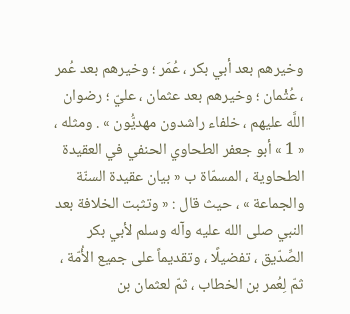وخيرهم بعد أبي بكر ، عُمَر ؛ وخيرهم بعد عُمر ، عُثْمان ؛ وخيرهم بعد عثمان ، عليّ ؛ رضوان اللَّه عليهم ، خلفاء راشدون مهديُّون » . ومثله ، « 1 » أبو جعفر الطحاوي الحنفي في العقيدة الطحاوية ، المسمّاة ب « بيان عقيدة السنّة والجماعة » ، حيث قال : « وتثبت الخلافة بعد النبي صلى الله عليه وآله وسلم لأبي بكر الصِّدّيق ، تفضيلًا ، وتقديماً على جميع الأُمّة ، ثمّ لِعُمر بن الخطاب ، ثمّ لعثمان بن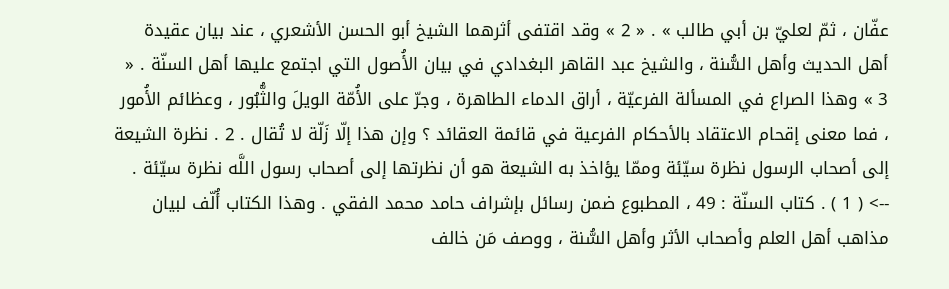عفّان ، ثمّ لعليّ بن أبي طالب » . « 2 » وقد اقتفى أثرهما الشيخ أبو الحسن الأشعري ، عند بيان عقيدة أهل الحديث وأهل السُّنة ، والشيخ عبد القاهر البغدادي في بيان الأُصول التي اجتمع عليها أهل السنّة . « 3 » وهذا الصراع في المسألة الفرعيّة ، أراق الدماء الطاهرة ، وجرّ على الأُمّة الويلَ والثُّبُور ، وعظائم الأُمور ، فما معنى إقحام الاعتقاد بالأحكام الفرعية في قائمة العقائد ؟ وإن هذا إلّا زَلّة لا تُقال . 2 . نظرة الشيعة إلى أصحاب الرسول نظرة سيّئة وممّا يؤاخذ به الشيعة هو أن نظرتها إلى أصحاب رسول اللَّه نظرة سيّئة .
--> ( 1 ) . كتاب السنّة : 49 ، المطبوع ضمن رسائل بإشراف حامد محمد الفقي . وهذا الكتاب أُلّف لبيان مذاهب أهل العلم وأصحاب الأثر وأهل السُّنة ، ووصف مَن خالف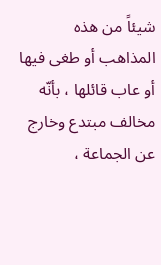شيئاً من هذه المذاهب أو طغى فيها أو عاب قائلها ، بأنّه مخالف مبتدع وخارج عن الجماعة ،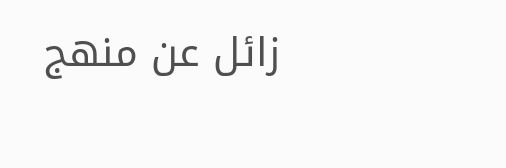زائل عن منهج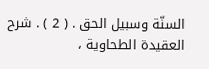السنّة وسبيل الحق . ( 2 ) . شرح العقيدة الطحاوية ،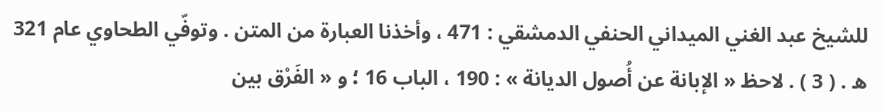للشيخ عبد الغني الميداني الحنفي الدمشقي : 471 ، وأخذنا العبارة من المتن . وتوفّي الطحاوي عام 321 ه . ( 3 ) . لاحظ « الإبانة عن أُصول الديانة » : 190 ، الباب 16 ؛ و « الفَرْق بين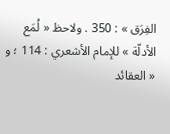الفِرَق » : 350 . ولاحظ « لُمَع الأدلّة » للإمام الأشعري : 114 ؛ و « العقائد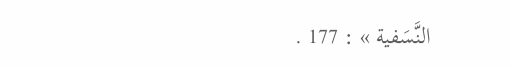النَّسَفية » : 177 .